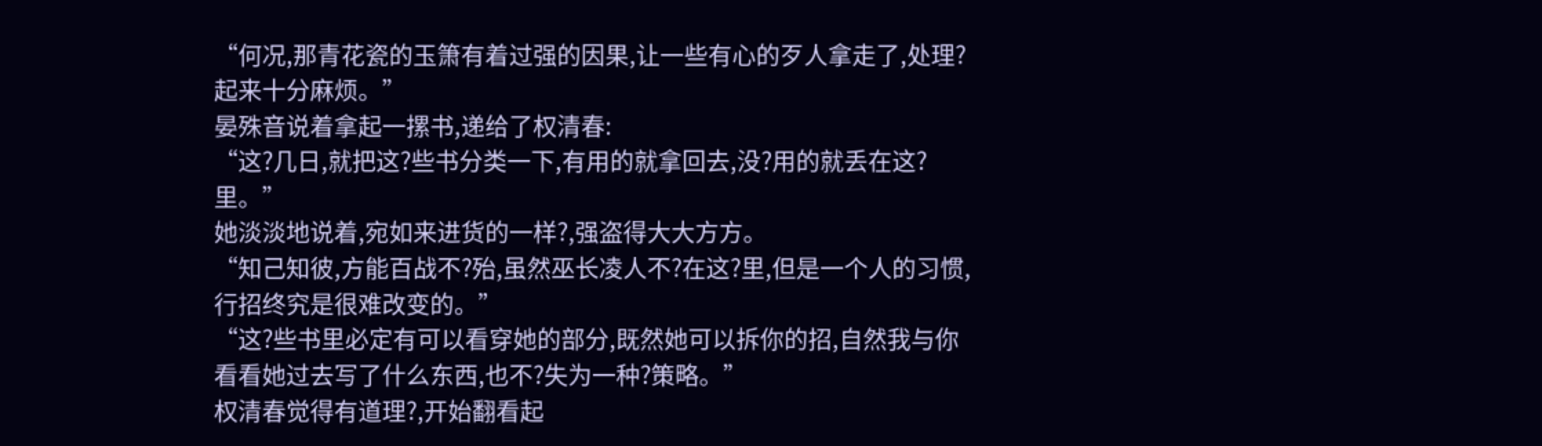“何况,那青花瓷的玉箫有着过强的因果,让一些有心的歹人拿走了,处理?起来十分麻烦。”
晏殊音说着拿起一摞书,递给了权清春:
“这?几日,就把这?些书分类一下,有用的就拿回去,没?用的就丢在这?里。”
她淡淡地说着,宛如来进货的一样?,强盗得大大方方。
“知己知彼,方能百战不?殆,虽然巫长凌人不?在这?里,但是一个人的习惯,行招终究是很难改变的。”
“这?些书里必定有可以看穿她的部分,既然她可以拆你的招,自然我与你看看她过去写了什么东西,也不?失为一种?策略。”
权清春觉得有道理?,开始翻看起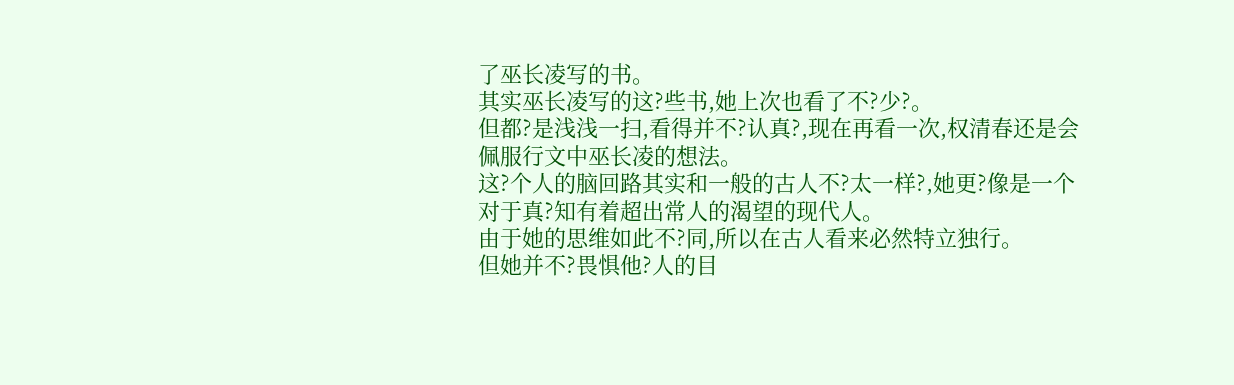了巫长凌写的书。
其实巫长凌写的这?些书,她上次也看了不?少?。
但都?是浅浅一扫,看得并不?认真?,现在再看一次,权清春还是会佩服行文中巫长凌的想法。
这?个人的脑回路其实和一般的古人不?太一样?,她更?像是一个对于真?知有着超出常人的渴望的现代人。
由于她的思维如此不?同,所以在古人看来必然特立独行。
但她并不?畏惧他?人的目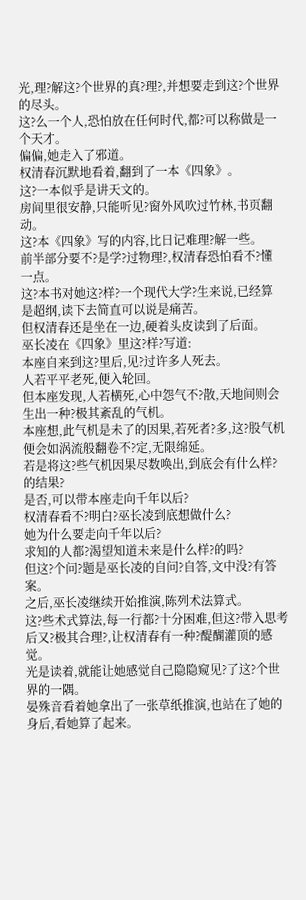光,理?解这?个世界的真?理?,并想要走到这?个世界的尽头。
这?么一个人,恐怕放在任何时代,都?可以称做是一个天才。
偏偏,她走入了邪道。
权清春沉默地看着,翻到了一本《四象》。
这?一本似乎是讲天文的。
房间里很安静,只能听见?窗外风吹过竹林,书页翻动。
这?本《四象》写的内容,比日记难理?解一些。
前半部分要不?是学?过物理?,权清春恐怕看不?懂一点。
这?本书对她这?样?一个现代大学?生来说,已经算是超纲,读下去简直可以说是痛苦。
但权清春还是坐在一边,硬着头皮读到了后面。
巫长凌在《四象》里这?样?写道:
本座自来到这?里后,见?过许多人死去。
人若平平老死,便入轮回。
但本座发现,人若横死,心中怨气不?散,天地间则会生出一种?极其紊乱的气机。
本座想,此气机是未了的因果,若死者?多,这?股气机便会如涡流般翻卷不?定,无限绵延。
若是将这?些气机因果尽数唤出,到底会有什么样?的结果?
是否,可以带本座走向千年以后?
权清春看不?明白?巫长凌到底想做什么?
她为什么要走向千年以后?
求知的人都?渴望知道未来是什么样?的吗?
但这?个问?题是巫长凌的自问?自答,文中没?有答案。
之后,巫长凌继续开始推演,陈列术法算式。
这?些术式算法,每一行都?十分困难,但这?带入思考后又?极其合理?,让权清春有一种?醍醐灌顶的感觉。
光是读着,就能让她感觉自己隐隐窥见?了这?个世界的一隅。
晏殊音看着她拿出了一张草纸推演,也站在了她的身后,看她算了起来。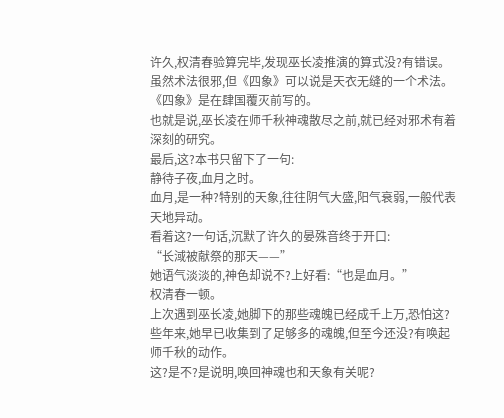许久,权清春验算完毕,发现巫长凌推演的算式没?有错误。
虽然术法很邪,但《四象》可以说是天衣无缝的一个术法。
《四象》是在肆国覆灭前写的。
也就是说,巫长凌在师千秋神魂散尽之前,就已经对邪术有着深刻的研究。
最后,这?本书只留下了一句:
静待子夜,血月之时。
血月,是一种?特别的天象,往往阴气大盛,阳气衰弱,一般代表天地异动。
看着这?一句话,沉默了许久的晏殊音终于开口:
“长淢被献祭的那天——”
她语气淡淡的,神色却说不?上好看:“也是血月。”
权清春一顿。
上次遇到巫长凌,她脚下的那些魂魄已经成千上万,恐怕这?些年来,她早已收集到了足够多的魂魄,但至今还没?有唤起师千秋的动作。
这?是不?是说明,唤回神魂也和天象有关呢?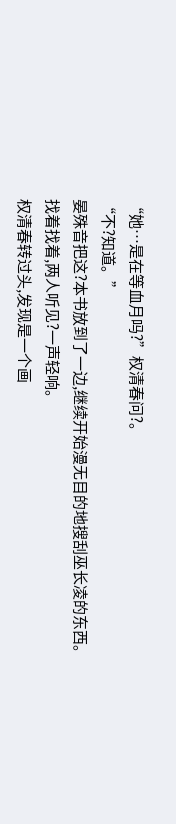“她…是在等血月吗?”权清春问?。
“不?知道。”
晏殊音把这?本书放到了一边,继续开始漫无目的地搜刮巫长凌的东西。
找着找着,两人听见?一声轻响。
权清春转过头,发现是一个画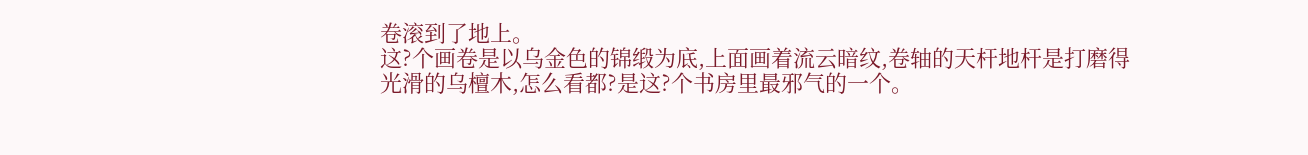卷滚到了地上。
这?个画卷是以乌金色的锦缎为底,上面画着流云暗纹,卷轴的天杆地杆是打磨得光滑的乌檀木,怎么看都?是这?个书房里最邪气的一个。